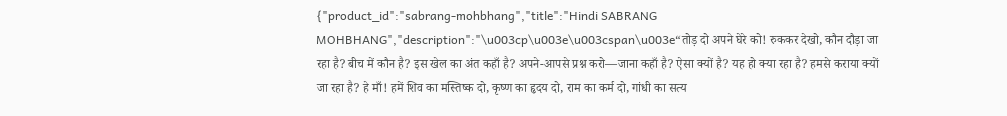{"product_id":"sabrang-mohbhang","title":"Hindi SABRANG MOHBHANG","description":"\u003cp\u003e\u003cspan\u003e“तोड़ दो अपने घेरे को! रुककर देखो, कौन दौड़ा जा रहा है? बीच में कौन है? इस खेल का अंत कहाँ है? अपने-आपसे प्रश्न करो―जाना कहाँ है? ऐसा क्यों है? यह हो क्या रहा है? हमसे कराया क्यों जा रहा है? हे माँ! हमें शिव का मस्तिष्क दो, कृष्ण का हृदय दो, राम का कर्म दो, गांधी का सत्य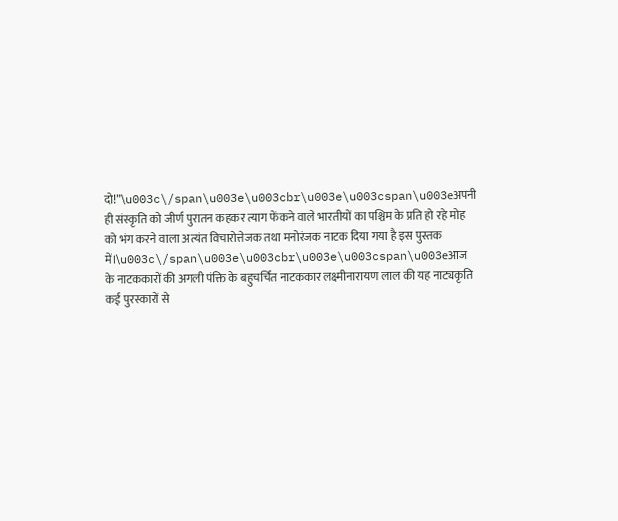दो!”\u003c\/span\u003e\u003cbr\u003e\u003cspan\u003eअपनी ही संस्कृति को जीर्ण पुरातन कहकर त्याग फेंकने वाले भारतीयों का पश्चिम के प्रति हो रहे मोह को भंग करने वाला अत्यंत विचारोत्तेजक तथा मनोरंजक नाटक दिया गया है इस पुस्तक में।\u003c\/span\u003e\u003cbr\u003e\u003cspan\u003eआज के नाटककारों की अगली पंक्ति के बहुचर्चित नाटककार लक्ष्मीनारायण लाल की यह नाट्यकृति कई पुरस्कारों से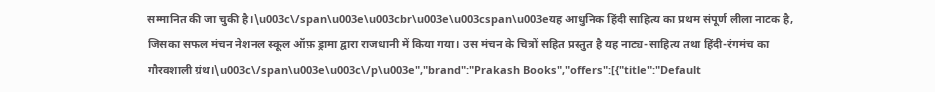सम्मानित की जा चुकी है।\u003c\/span\u003e\u003cbr\u003e\u003cspan\u003eयह आधुनिक हिंदी साहित्य का प्रथम संपूर्ण लीला नाटक है, जिसका सफल मंचन नेशनल स्कूल ऑफ़ ड्रामा द्वारा राजधानी में किया गया। उस मंचन के चित्रों सहित प्रस्तुत है यह नाट्य-साहित्य तथा हिंदी-रंगमंच का गौरवशाली ग्रंथ।\u003c\/span\u003e\u003c\/p\u003e","brand":"Prakash Books","offers":[{"title":"Default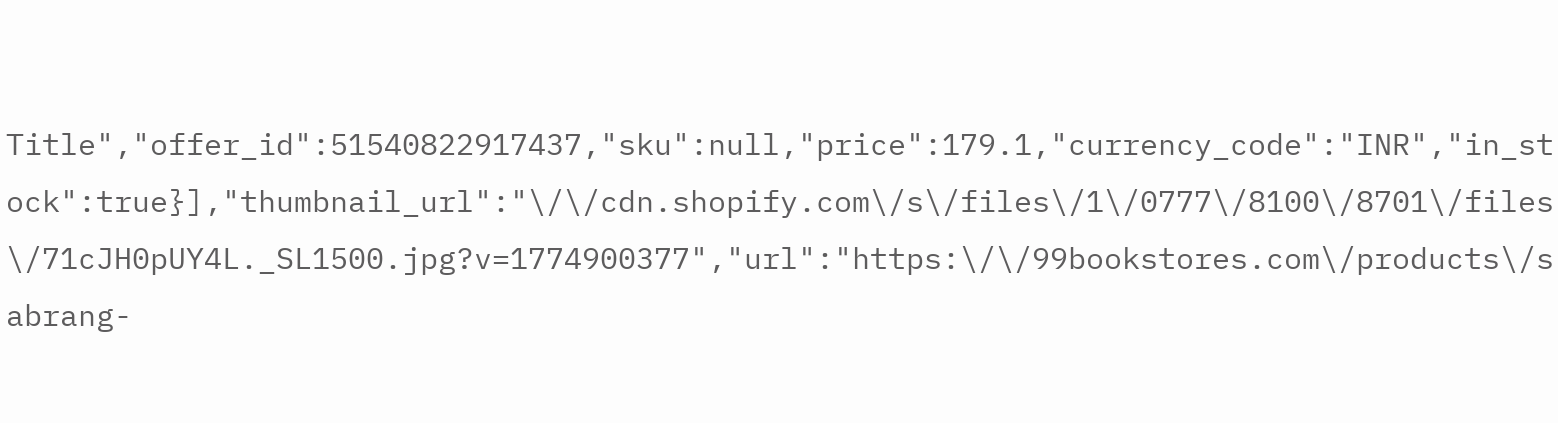Title","offer_id":51540822917437,"sku":null,"price":179.1,"currency_code":"INR","in_stock":true}],"thumbnail_url":"\/\/cdn.shopify.com\/s\/files\/1\/0777\/8100\/8701\/files\/71cJH0pUY4L._SL1500.jpg?v=1774900377","url":"https:\/\/99bookstores.com\/products\/sabrang-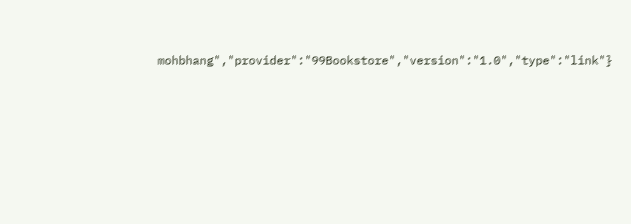mohbhang","provider":"99Bookstore","version":"1.0","type":"link"}